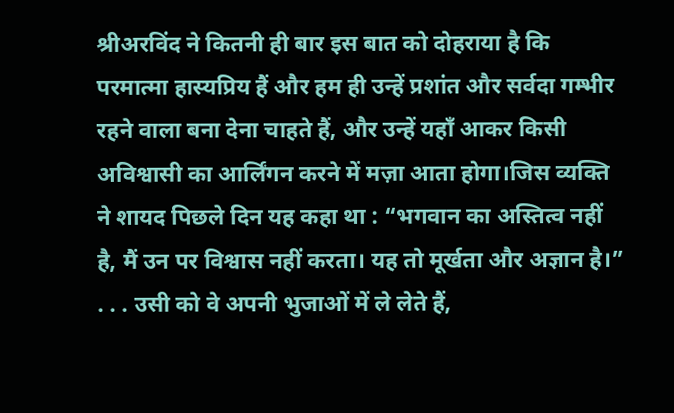श्रीअरविंद ने कितनी ही बार इस बात को दोहराया है कि परमात्मा हास्यप्रिय हैं और हम ही उन्हें प्रशांत और सर्वदा गम्भीर रहने वाला बना देना चाहते हैं, और उन्हें यहाँ आकर किसी अविश्वासी का आर्लिंगन करने में मज़ा आता होगा।जिस व्यक्ति ने शायद पिछले दिन यह कहा था : “भगवान का अस्तित्व नहीं है, मैं उन पर विश्वास नहीं करता। यह तो मूर्खता और अज्ञान है।” . . . उसी को वे अपनी भुजाओं में ले लेते हैं,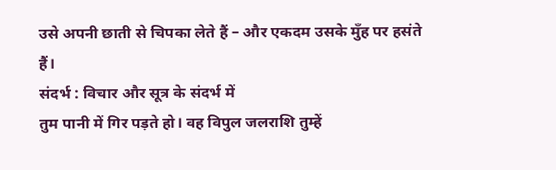उसे अपनी छाती से चिपका लेते हैं – और एकदम उसके मुँह पर हसंते हैं।
संदर्भ : विचार और सूत्र के संदर्भ में
तुम पानी में गिर पड़ते हो। वह विपुल जलराशि तुम्हें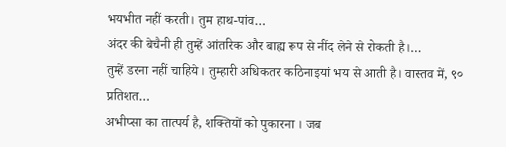भयभीत नहीं करती। तुम हाथ-पांव…
अंदर की बेचैनी ही तुम्हें आंतरिक और बाह्य रूप से नींद लेने से रोकती है।…
तुम्हें डरना नहीं चाहिये। तुम्हारी अधिकतर कठिनाइयां भय से आती है। वास्तव में, ९० प्रतिशत…
अभीप्सा का तात्पर्य है, शक्तियों को पुकारना । जब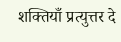शक्तियाँ प्रत्युत्तर दे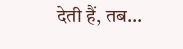देती हैं, तब…